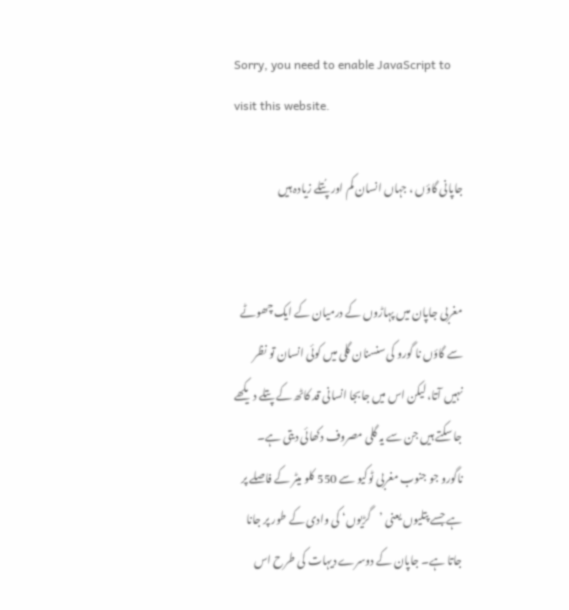Sorry, you need to enable JavaScript to visit this website.

جاپانی گاؤں ، جہاں انسان کم اور پُتلے زیادہ ہیں


مغربی جاپان میں پہاڑوں کے درمیان کے ایک چھوٹے سے گاؤں نا گورو کی سنسنان گلی میں کوئی انسان تو نظر نہیں آتا، لیکن اس میں جابجا انسانی قد کاٹھ کے پتلے دیکھے جا سکتے ہیں جن سے یہ گلی مصروف دکھائی دیتی ہے۔
ناگورو جو جنوب مغربی ٹوکیو سے 550 کلو میٹر کے فاصلے پر ہے جسے پتلیوں یعنی ’گڑیوں‘ کی وادی کے طور پر جانا جاتا ہے۔ جاپان کے دوسرے دیہات کی طرح اس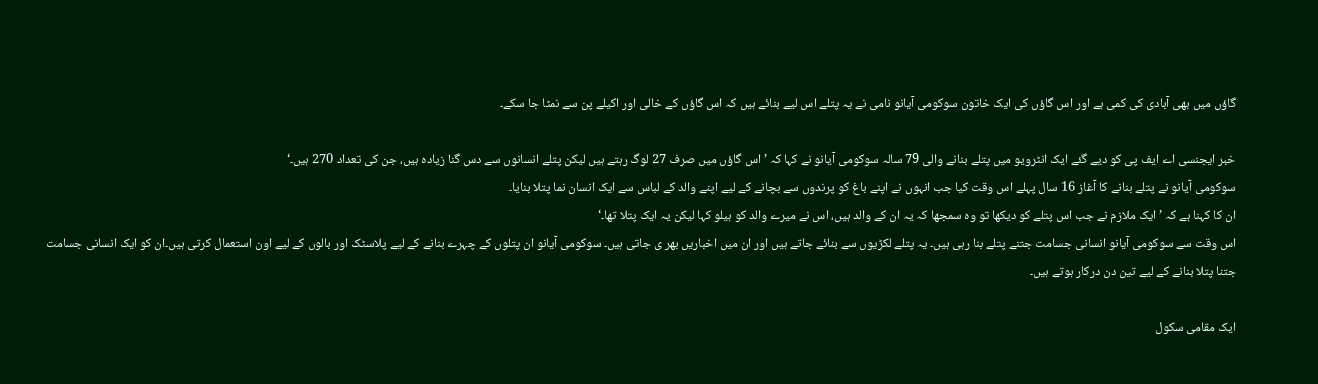گاؤں میں بھی آبادی کی کمی ہے اور اس گاؤں کی ایک خاتون سوکومی آیانو نامی نے یہ پتلے اس لیے بنائے ہیں کہ اس گاؤں کے خالی اور اکیلے پن سے نمٹا جا سکے۔

خبر ایجنسی اے ایف پی کو دیے گئے ایک انٹرویو میں پتلے بنانے والی 79 سالہ سوکومی آیانو نے کہا کہ ’ اس گاؤں میں صرف 27 لوگ رہتے ہیں لیکن پتلے انسانوں سے دس گنا زیادہ ہیں، جن کی تعداد 270 ہیں۔‘
سوکومی آیانو نے پتلے بنانے کا آغاز 16 سال پہلے اس وقت کیا جب انہوں نے اپنے باغ کو پرندوں سے بچانے کے لیے اپنے والد کے لباس سے ایک انسان نما پتلا بنایا۔
ان کا کہنا ہے کہ ’ ایک ملازم نے جب اس پتلے کو دیکھا تو وہ سمجھا کہ یہ ان کے والد ہیں، اس نے میرے والد کو ہیلو کہا لیکن یہ ایک پتلا تھا۔‘
اس وقت سے سوکومی آیانو انسانی جسامت جتنے پتلے بنا رہی ہیں۔ یہ پتلے لکڑیوں سے بنائے جاتے ہیں اور ان میں اخباریں بھر ی جاتی ہیں۔ سوکومی آیانو ان پتلوں کے چہرے بنانے کے لیے پلاسٹک اور بالوں کے لیے اون استعمال کرتی ہیں۔ان کو ایک انسانی جسامت جتنا پتلا بنانے کے لیے تین دن درکار ہوتے ہیں۔

ایک مقامی سکول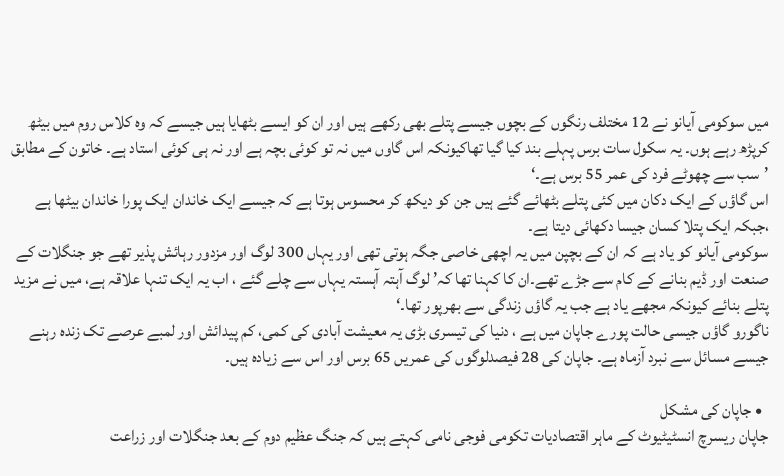میں سوکومی آیانو نے 12 مختلف رنگوں کے بچوں جیسے پتلے بھی رکھے ہیں اور ان کو ایسے بٹھایا ہیں جیسے کہ وہ کلاس روم میں بیٹھ کرپڑھ رہے ہوں۔ یہ سکول سات برس پہلے بند کیا گیا تھاکیونکہ اس گاوں میں نہ تو کوئی بچہ ہے اور نہ ہی کوئی استاد ہے۔ خاتون کے مطابق ’سب سے چھوٹے فرد کی عمر 55 برس ہے۔‘
اس گاؤں کے ایک دکان میں کئی پتلے بٹھائے گئے ہیں جن کو دیکھ کر محسوس ہوتا ہے کہ جیسے ایک خاندان ایک پورا خاندان بیٹھا ہے ،جبکہ ایک پتلا کسان جیسا دکھائی دیتا ہے۔
سوکومی آیانو کو یاد ہے کہ ان کے بچپن میں یہ اچھی خاصی جگہ ہوتی تھی اور یہاں 300 لوگ اور مزدور رہائش پذیر تھے جو جنگلات کے صنعت اور ڈیم بنانے کے کام سے جڑے تھے۔ان کا کہنا تھا کہ’ لوگ آہتہ آہستہ یہاں سے چلے گئے ، اب یہ ایک تنہا علاقہ ہے، میں نے مزید پتلے بنائے کیونکہ مجھے یاد ہے جب یہ گاؤں زندگی سے بھرپور تھا۔‘
ناگورو گاؤں جیسی حالت پورے جاپان میں ہے ، دنیا کی تیسری بڑی یہ معیشت آبادی کی کمی، کم پیدائش اور لمبے عرصے تک زندہ رہنے جیسے مسائل سے نبرد آزماہ ہے۔ جاپان کی 28 فیصدلوگوں کی عمریں 65 برس اور اس سے زیادہ ہیں۔

  • جاپان کی مشکل
جاپان ریسرچ انسٹیٹیوٹ کے ماہر اقتصادیات تکومی فوجی نامی کہتے ہیں کہ جنگ عظیم دوم کے بعد جنگلات اور زراعت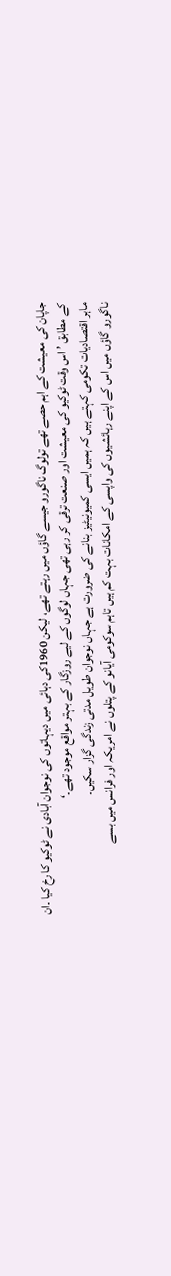جاپان کی معیشت کے اہم حصے تھے تولوگ ناگورو جیسے گاؤں میں رہتے تھے، لیکن 1960کی دہائی میں دیہاتوں کی نوجوان آبادی نے ٹوکیو کا رخ کیا ۔ان کے مطابق ’ اس وقت ٹوکیو کی معیشت اور صنعت ترقی کر رہی تھی جہاں لوگوں کے لیے روزگار کے بہتر مواقع موجود تھے۔‘
ماہر اقتصادیات تکومی کہتے ہیں کہ ہمیں ایسی کمیونیٹیز بنانے کی ضرورت ہے جہاں نوجوان طویل مدتی زندگی گزار سکیں۔
ناگورو گاؤں میں اس کے اپنے رہائشیوں کی واپسی کے امکانات بہت کم ہیں تاہم سوکومی آیانو کے پتلوں نے امریکہ اور فرانس میں بسے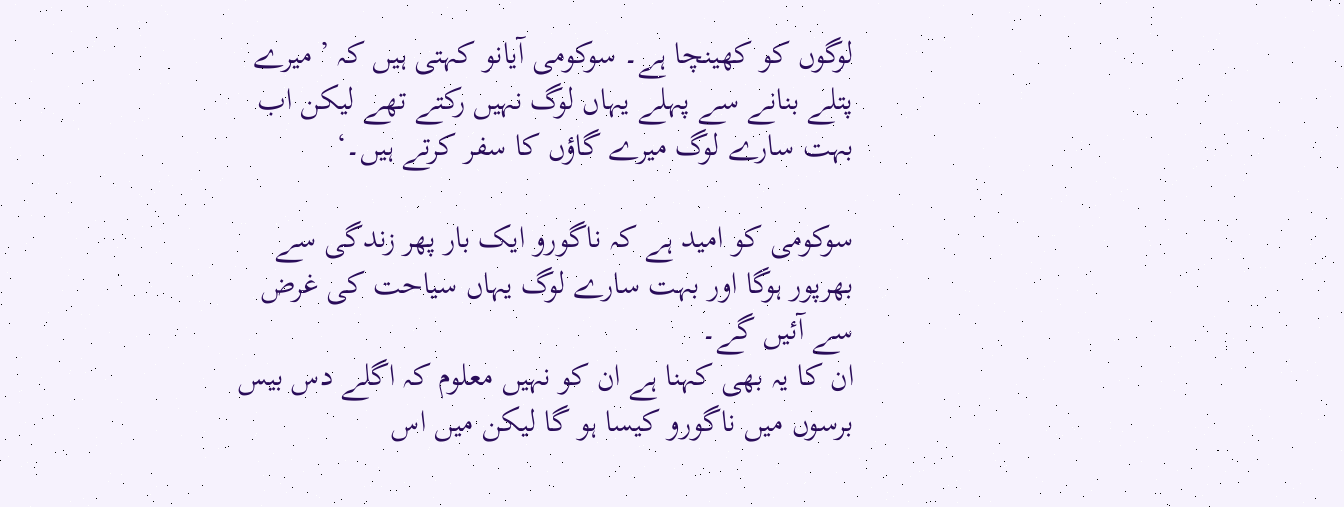لوگوں کو کھینچا ہے۔ سوکومی آیانو کہتی ہیں کہ ’ میرے پتلے بنانے سے پہلے یہاں لوگ نہیں رکتے تھے لیکن اب بہت سارے لوگ میرے گاؤں کا سفر کرتے ہیں۔‘

سوکومی کو امید ہے کہ ناگورو ایک بار پھر زندگی سے بھرپور ہوگا اور بہت سارے لوگ یہاں سیاحت کی غرض سے آئیں گے۔
ان کا یہ بھی کہنا ہے ان کو نہیں معلوم کہ اگلے دس بیس برسوں میں ناگورو کیسا ہو گا لیکن میں اس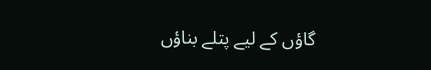گاؤں کے لیے پتلے بناؤں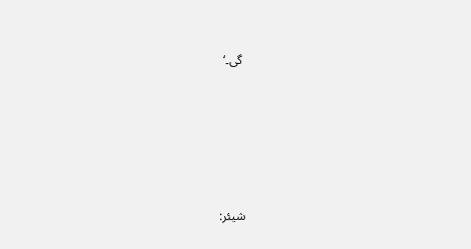گی۔‘








شیئر: